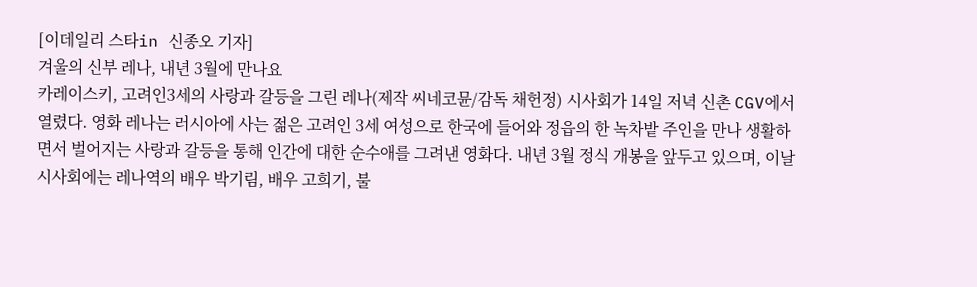[이데일리 스타in 신종오 기자]
겨울의 신부 레나, 내년 3월에 만나요
카레이스키, 고려인3세의 사랑과 갈등을 그린 레나(제작 씨네코뮨/감독 채헌정) 시사회가 14일 저녁 신촌 CGV에서 열렸다. 영화 레나는 러시아에 사는 젊은 고려인 3세 여성으로 한국에 들어와 정읍의 한 녹차밭 주인을 만나 생활하면서 벌어지는 사랑과 갈등을 통해 인간에 대한 순수애를 그려낸 영화다. 내년 3월 정식 개봉을 앞두고 있으며, 이날 시사회에는 레나역의 배우 박기림, 배우 고희기, 불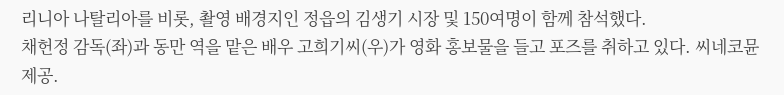리니아 나탈리아를 비롯, 촬영 배경지인 정읍의 김생기 시장 및 150여명이 함께 참석했다.
채헌정 감독(좌)과 동만 역을 맡은 배우 고희기씨(우)가 영화 홍보물을 들고 포즈를 취하고 있다. 씨네코뮨 제공.